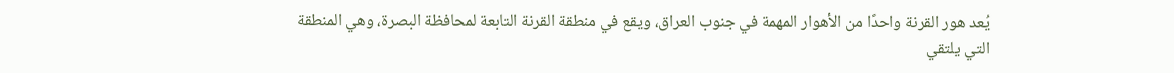يُعد هور القرنة واحدًا من الأهوار المهمة في جنوب العراق، ويقع في منطقة القرنة التابعة لمحافظة البصرة، وهي المنطقة التي يلتقي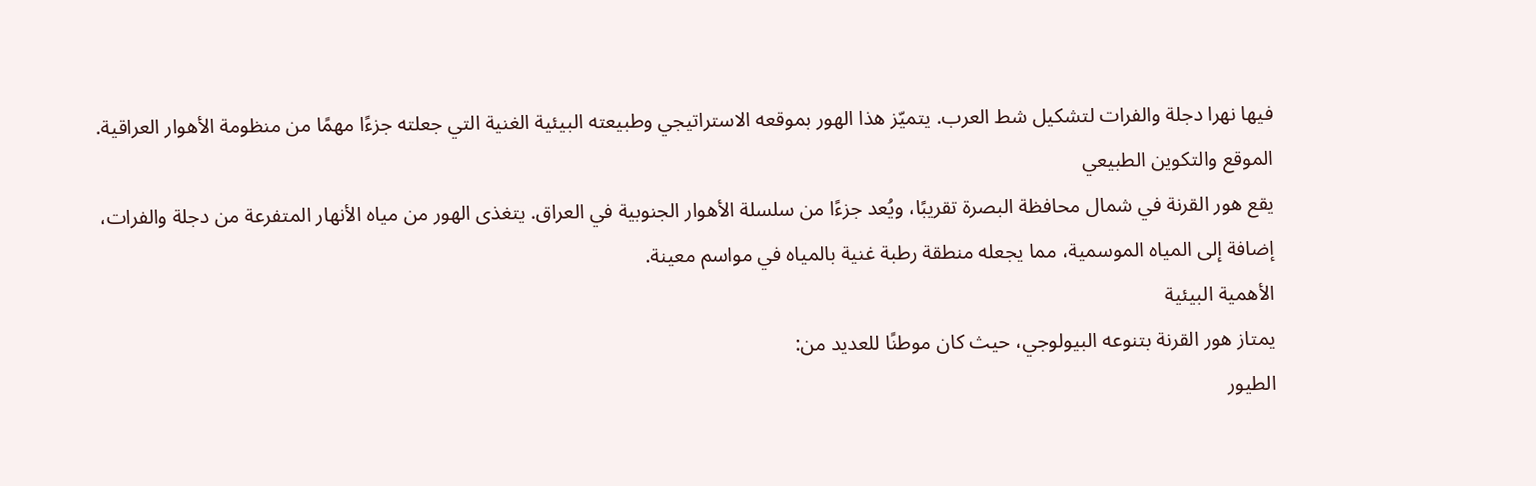فيها نهرا دجلة والفرات لتشكيل شط العرب. يتميّز هذا الهور بموقعه الاستراتيجي وطبيعته البيئية الغنية التي جعلته جزءًا مهمًا من منظومة الأهوار العراقية.
الموقع والتكوين الطبيعي
يقع هور القرنة في شمال محافظة البصرة تقريبًا، ويُعد جزءًا من سلسلة الأهوار الجنوبية في العراق. يتغذى الهور من مياه الأنهار المتفرعة من دجلة والفرات، إضافة إلى المياه الموسمية، مما يجعله منطقة رطبة غنية بالمياه في مواسم معينة.
الأهمية البيئية
يمتاز هور القرنة بتنوعه البيولوجي، حيث كان موطنًا للعديد من:
الطيور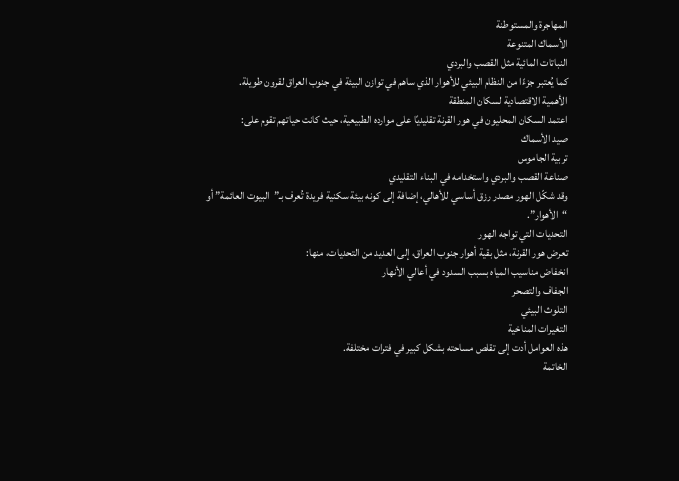المهاجرة والمستوطنة
الأسماك المتنوعة
النباتات المائية مثل القصب والبردي
كما يُعتبر جزءًا من النظام البيئي للأهوار الذي ساهم في توازن البيئة في جنوب العراق لقرون طويلة.
الأهمية الاقتصادية لسكان المنطقة
اعتمد السكان المحليون في هور القرنة تقليديًا على موارده الطبيعية، حيث كانت حياتهم تقوم على:
صيد الأسماك
تربية الجاموس
صناعة القصب والبردي واستخدامه في البناء التقليدي
وقد شكّل الهور مصدر رزق أساسي للأهالي، إضافة إلى كونه بيئة سكنية فريدة تُعرف بـ”البيوت العائمة” أو “الأهوار”.
التحديات التي تواجه الهور
تعرض هور القرنة، مثل بقية أهوار جنوب العراق، إلى العديد من التحديات، منها:
انخفاض مناسيب المياه بسبب السدود في أعالي الأنهار
الجفاف والتصحر
التلوث البيئي
التغيرات المناخية
هذه العوامل أدت إلى تقلص مساحته بشكل كبير في فترات مختلفة.
الخاتمة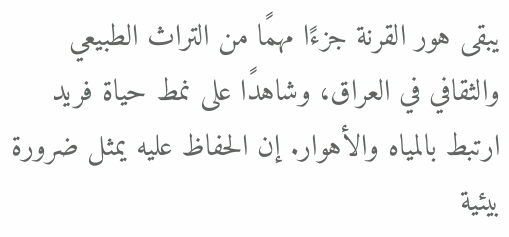يبقى هور القرنة جزءًا مهمًا من التراث الطبيعي والثقافي في العراق، وشاهدًا على نمط حياة فريد ارتبط بالمياه والأهوار. إن الحفاظ عليه يمثل ضرورة بيئية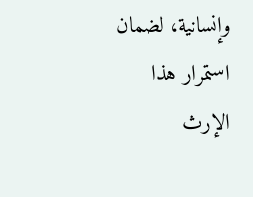وإنسانية، لضمان استمرار هذا الإرث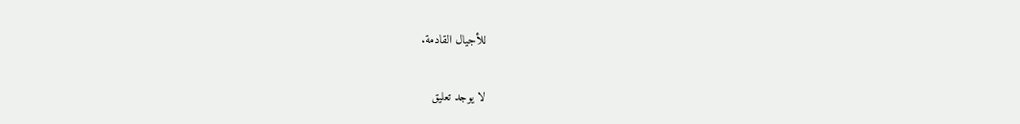للأجيال القادمة.


لا يوجد تعليق